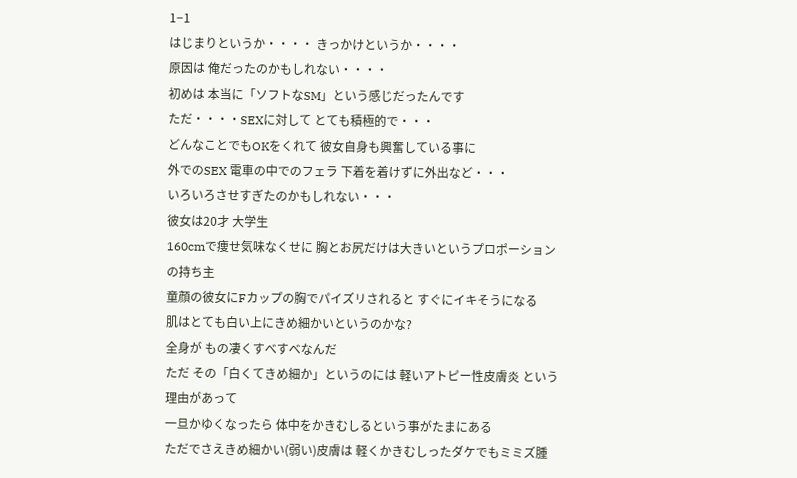1−1
はじまりというか・・・・ きっかけというか・・・・
原因は 俺だったのかもしれない・・・・
初めは 本当に「ソフトなSM」という感じだったんです
ただ・・・・SEXに対して とても積極的で・・・
どんなことでもOKをくれて 彼女自身も興奮している事に
外でのSEX 電車の中でのフェラ 下着を着けずに外出など・・・
いろいろさせすぎたのかもしれない・・・
彼女は20才 大学生
160cmで痩せ気味なくせに 胸とお尻だけは大きいというプロポーションの持ち主
童顔の彼女にFカップの胸でパイズリされると すぐにイキそうになる
肌はとても白い上にきめ細かいというのかな?
全身が もの凄くすべすべなんだ
ただ その「白くてきめ細か」というのには 軽いアトピー性皮膚炎 という理由があって
一旦かゆくなったら 体中をかきむしるという事がたまにある
ただでさえきめ細かい(弱い)皮膚は 軽くかきむしったダケでもミミズ腫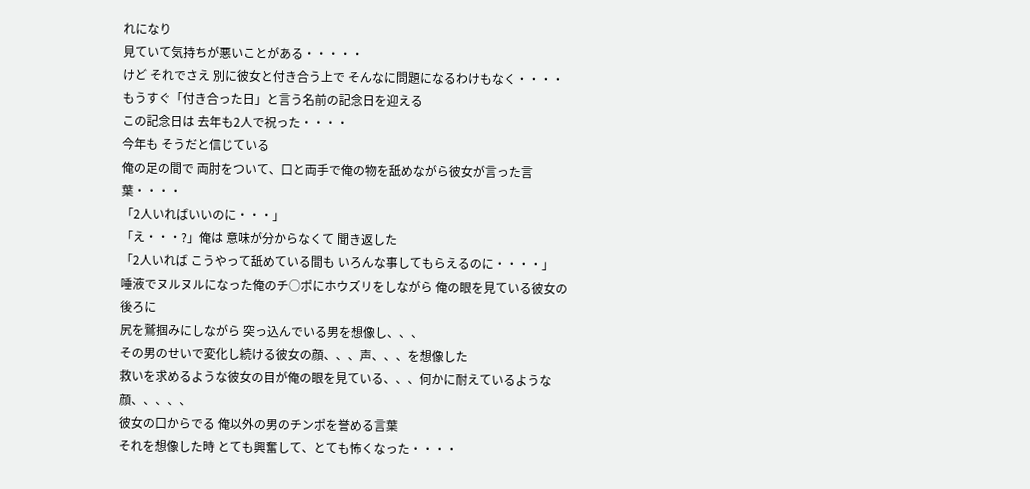れになり
見ていて気持ちが悪いことがある・・・・・
けど それでさえ 別に彼女と付き合う上で そんなに問題になるわけもなく・・・・
もうすぐ「付き合った日」と言う名前の記念日を迎える
この記念日は 去年も2人で祝った・・・・
今年も そうだと信じている
俺の足の間で 両肘をついて、口と両手で俺の物を舐めながら彼女が言った言葉・・・・
「2人いればいいのに・・・」
「え・・・?」俺は 意味が分からなくて 聞き返した
「2人いれば こうやって舐めている間も いろんな事してもらえるのに・・・・」
唾液でヌルヌルになった俺のチ○ポにホウズリをしながら 俺の眼を見ている彼女の後ろに
尻を鷲掴みにしながら 突っ込んでいる男を想像し、、、
その男のせいで変化し続ける彼女の顔、、、声、、、を想像した
救いを求めるような彼女の目が俺の眼を見ている、、、何かに耐えているような顔、、、、、
彼女の口からでる 俺以外の男のチンポを誉める言葉
それを想像した時 とても興奮して、とても怖くなった・・・・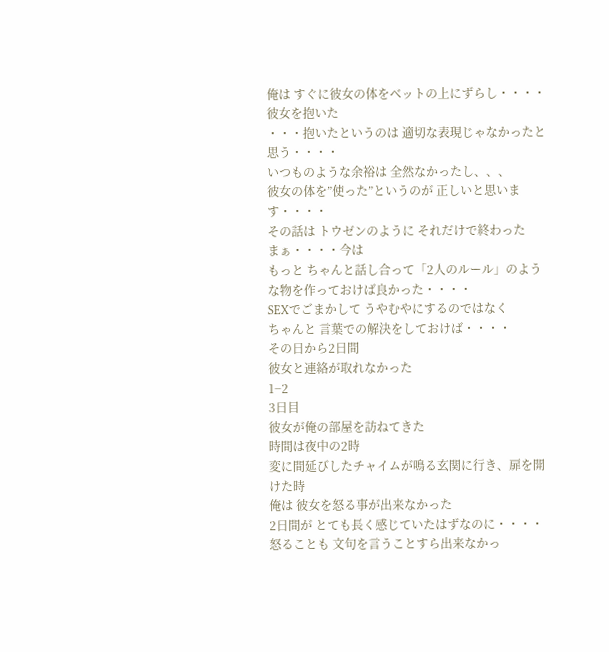俺は すぐに彼女の体をベットの上にずらし・・・・彼女を抱いた
・・・抱いたというのは 適切な表現じゃなかったと思う・・・・
いつものような余裕は 全然なかったし、、、
彼女の体を”使った”というのが 正しいと思います・・・・
その話は トウゼンのように それだけで終わった
まぁ・・・・今は
もっと ちゃんと話し合って「2人のルール」のような物を作っておけば良かった・・・・
SEXでごまかして うやむやにするのではなく
ちゃんと 言葉での解決をしておけば・・・・
その日から2日間
彼女と連絡が取れなかった
1−2
3日目
彼女が俺の部屋を訪ねてきた
時間は夜中の2時
変に間延びしたチャイムが鳴る玄関に行き、扉を開けた時
俺は 彼女を怒る事が出来なかった
2日間が とても長く感じていたはずなのに・・・・
怒ることも 文句を言うことすら出来なかっ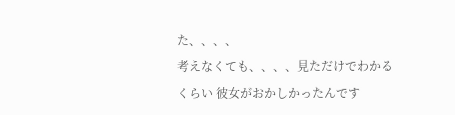た、、、、
考えなくても、、、、見ただけでわかるくらい 彼女がおかしかったんです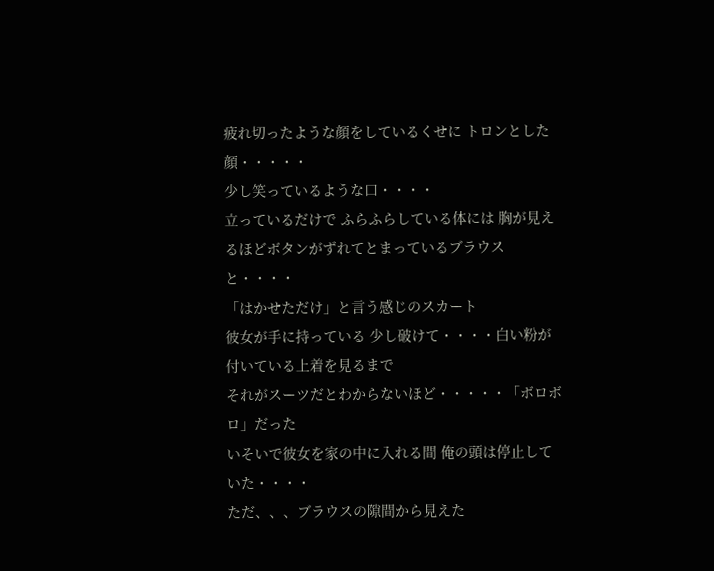疲れ切ったような顔をしているくせに トロンとした顔・・・・・
少し笑っているような口・・・・
立っているだけで ふらふらしている体には 胸が見えるほどボタンがずれてとまっているブラウスと・・・・
「はかせただけ」と言う感じのスカート
彼女が手に持っている 少し破けて・・・・白い粉が付いている上着を見るまで
それがスーツだとわからないほど・・・・・「ボロボロ」だった
いそいで彼女を家の中に入れる間 俺の頭は停止していた・・・・
ただ、、、ブラウスの隙間から見えた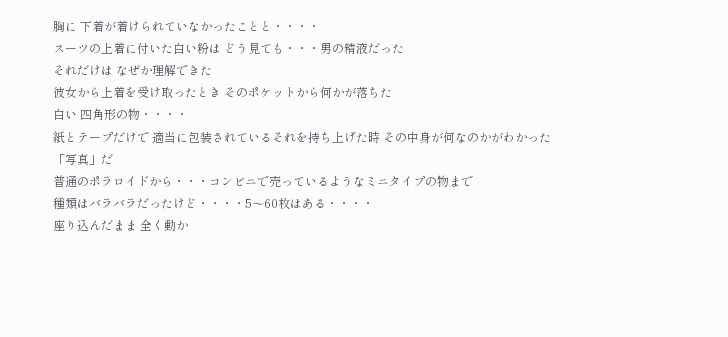胸に 下着が着けられていなかったことと・・・・
スーツの上着に付いた白い粉は どう見ても・・・男の精液だった
それだけは なぜか理解できた
彼女から上着を受け取ったとき そのポケットから何かが落ちた
白い 四角形の物・・・・
紙とテープだけで 適当に包装されているそれを持ち上げた時 その中身が何なのかがわかった
「写真」だ
普通のポラロイドから・・・コンビニで売っているようなミニタイプの物まで
種類はバラバラだったけど・・・・5〜60枚はある・・・・
座り込んだまま 全く動か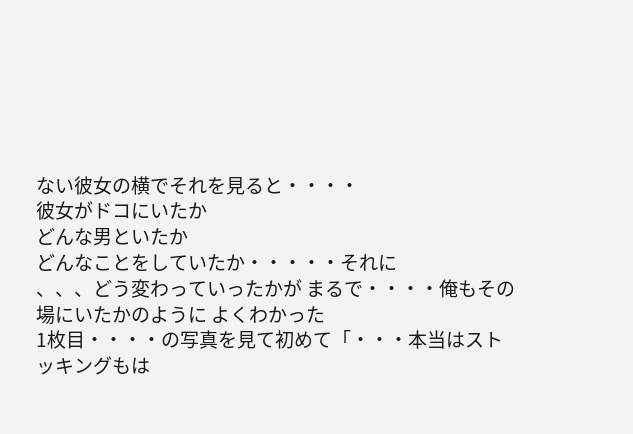ない彼女の横でそれを見ると・・・・
彼女がドコにいたか
どんな男といたか
どんなことをしていたか・・・・・それに
、、、どう変わっていったかが まるで・・・・俺もその場にいたかのように よくわかった
1枚目・・・・の写真を見て初めて「・・・本当はストッキングもは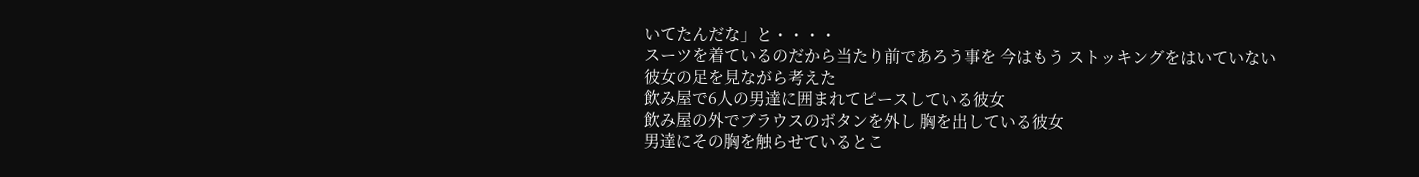いてたんだな」と・・・・
スーツを着ているのだから当たり前であろう事を 今はもう ストッキングをはいていない彼女の足を見ながら考えた
飲み屋で6人の男達に囲まれてピースしている彼女
飲み屋の外でブラウスのボタンを外し 胸を出している彼女
男達にその胸を触らせているとこ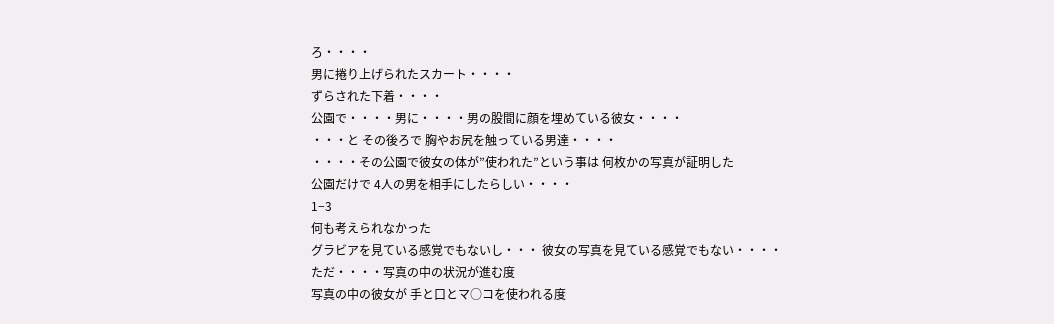ろ・・・・
男に捲り上げられたスカート・・・・
ずらされた下着・・・・
公園で・・・・男に・・・・男の股間に顔を埋めている彼女・・・・
・・・と その後ろで 胸やお尻を触っている男達・・・・
・・・・その公園で彼女の体が”使われた”という事は 何枚かの写真が証明した
公園だけで 4人の男を相手にしたらしい・・・・
1−3
何も考えられなかった
グラビアを見ている感覚でもないし・・・ 彼女の写真を見ている感覚でもない・・・・
ただ・・・・写真の中の状況が進む度
写真の中の彼女が 手と口とマ○コを使われる度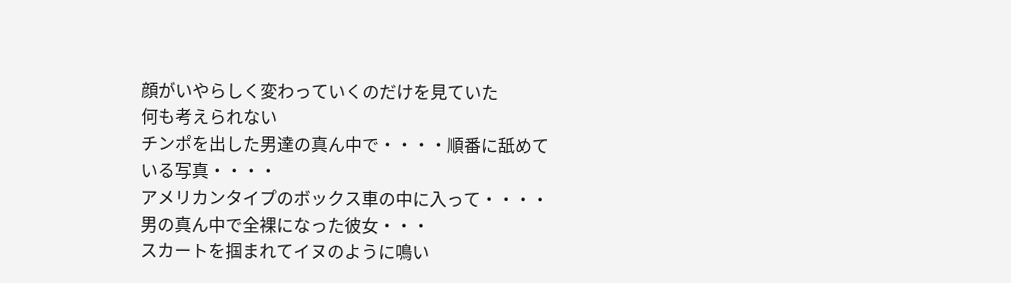顔がいやらしく変わっていくのだけを見ていた
何も考えられない
チンポを出した男達の真ん中で・・・・順番に舐めている写真・・・・
アメリカンタイプのボックス車の中に入って・・・・男の真ん中で全裸になった彼女・・・
スカートを掴まれてイヌのように鳴い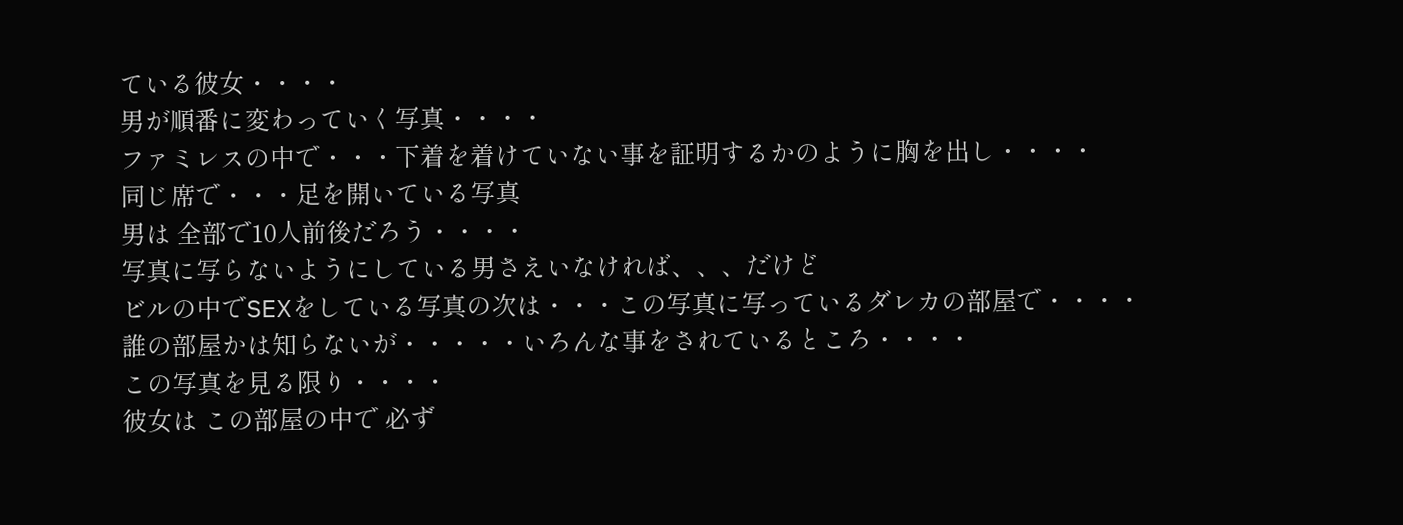ている彼女・・・・
男が順番に変わっていく写真・・・・
ファミレスの中で・・・下着を着けていない事を証明するかのように胸を出し・・・・
同じ席で・・・足を開いている写真
男は 全部で10人前後だろう・・・・
写真に写らないようにしている男さえいなければ、、、だけど
ビルの中でSEXをしている写真の次は・・・この写真に写っているダレカの部屋で・・・・
誰の部屋かは知らないが・・・・・いろんな事をされているところ・・・・
この写真を見る限り・・・・
彼女は この部屋の中で 必ず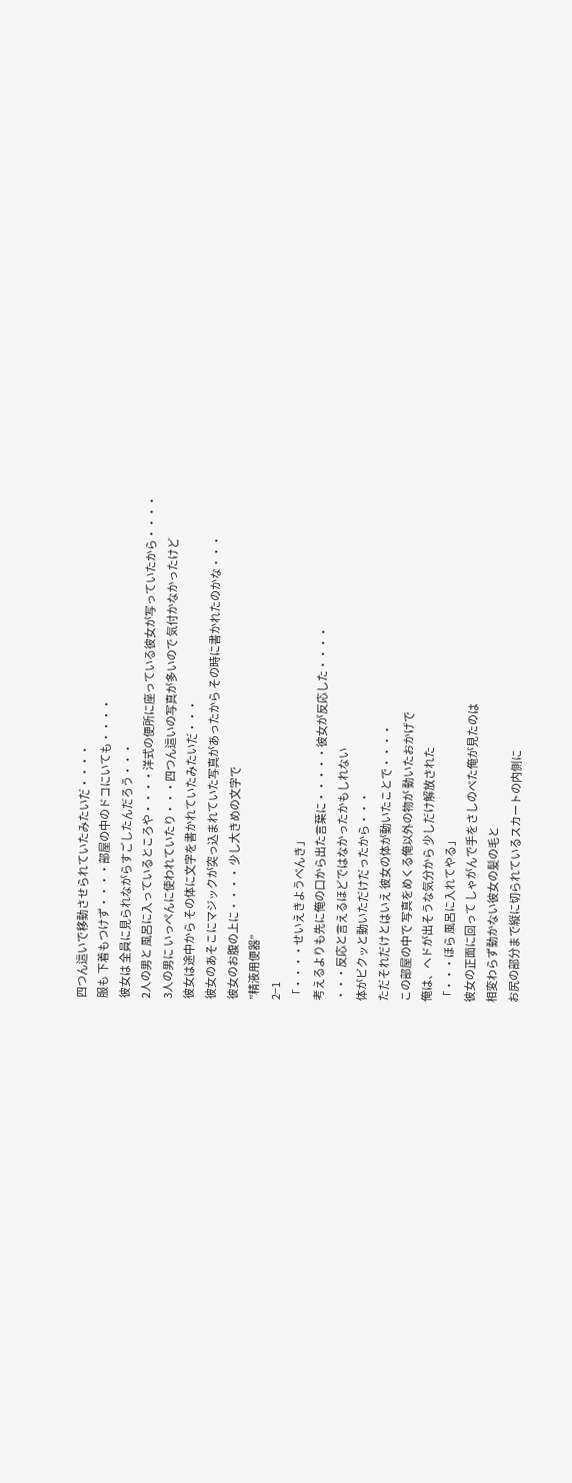四つん這いで移動させられていたみたいだ・・・・
服も 下着もつけず・・・・部屋の中のドコにいても・・・・
彼女は 全員に見られながらすごしたんだろう・・・
2人の男と 風呂に入っているところや・・・・洋式の便所に座っている彼女が写っていたから・・・・
3人の男に いっぺんに使われていたり・・・四つん這いの写真が多いので 気付かなかったけど
彼女は途中から その体に文字を書かれていたみたいだ・・・
彼女のあそこにマジックが突っ込まれていた写真があったから その時に書かれたのかな・・・
彼女のお腹の上に・・・・ 少し大きめの文字で
”精液用便器”
2−1
「・・・・せいえきようべんき」
考えるよりも先に俺の口から出た言葉に・・・・・彼女が反応した・・・・
・・・反応と言えるほどではなかったかもしれない
体がビクッと動いただけだったから・・・
ただそれだけとはいえ 彼女の体が動いたことで・・・・
この部屋の中で 写真をめくる俺以外の物が 動いたおかげで
俺は、ヘドが出そうな気分から 少しだけ解放された
「・・・ほら 風呂に入れてやる」
彼女の正面に回って しゃがんで手をさしのべた俺が見たのは
相変わらず動かない彼女の髪の毛と
お尻の部分まで縦に切られているスカートの内側に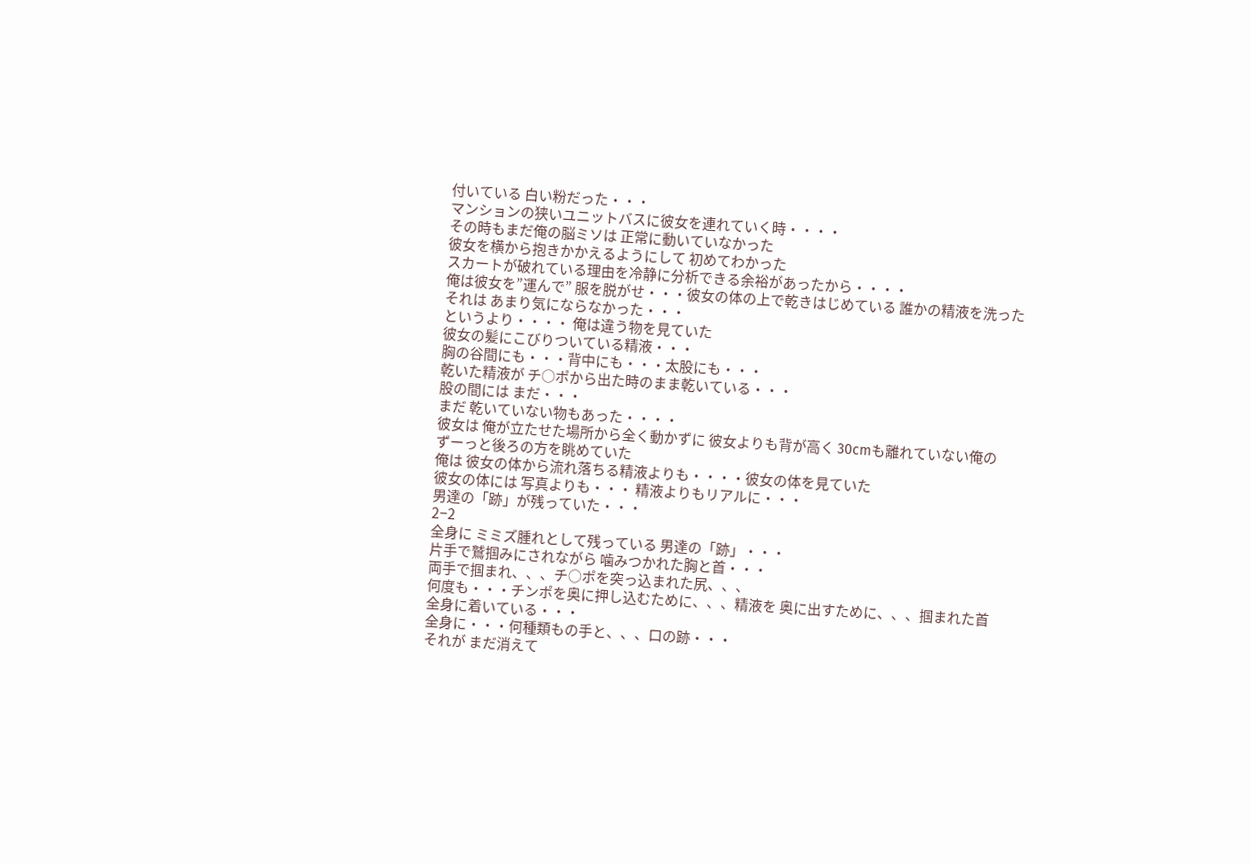付いている 白い粉だった・・・
マンションの狭いユニットバスに彼女を連れていく時・・・・
その時もまだ俺の脳ミソは 正常に動いていなかった
彼女を横から抱きかかえるようにして 初めてわかった
スカートが破れている理由を冷静に分析できる余裕があったから・・・・
俺は彼女を”運んで” 服を脱がせ・・・彼女の体の上で乾きはじめている 誰かの精液を洗った
それは あまり気にならなかった・・・
というより・・・・ 俺は違う物を見ていた
彼女の髪にこびりついている精液・・・
胸の谷間にも・・・背中にも・・・太股にも・・・
乾いた精液が チ○ポから出た時のまま乾いている・・・
股の間には まだ・・・
まだ 乾いていない物もあった・・・・
彼女は 俺が立たせた場所から全く動かずに 彼女よりも背が高く 30cmも離れていない俺の
ずーっと後ろの方を眺めていた
俺は 彼女の体から流れ落ちる精液よりも・・・・彼女の体を見ていた
彼女の体には 写真よりも・・・ 精液よりもリアルに・・・
男達の「跡」が残っていた・・・
2−2
全身に ミミズ腫れとして残っている 男達の「跡」・・・
片手で鷲掴みにされながら 噛みつかれた胸と首・・・
両手で掴まれ、、、チ○ポを突っ込まれた尻、、、
何度も・・・チンポを奥に押し込むために、、、精液を 奥に出すために、、、掴まれた首
全身に着いている・・・
全身に・・・何種類もの手と、、、口の跡・・・
それが まだ消えて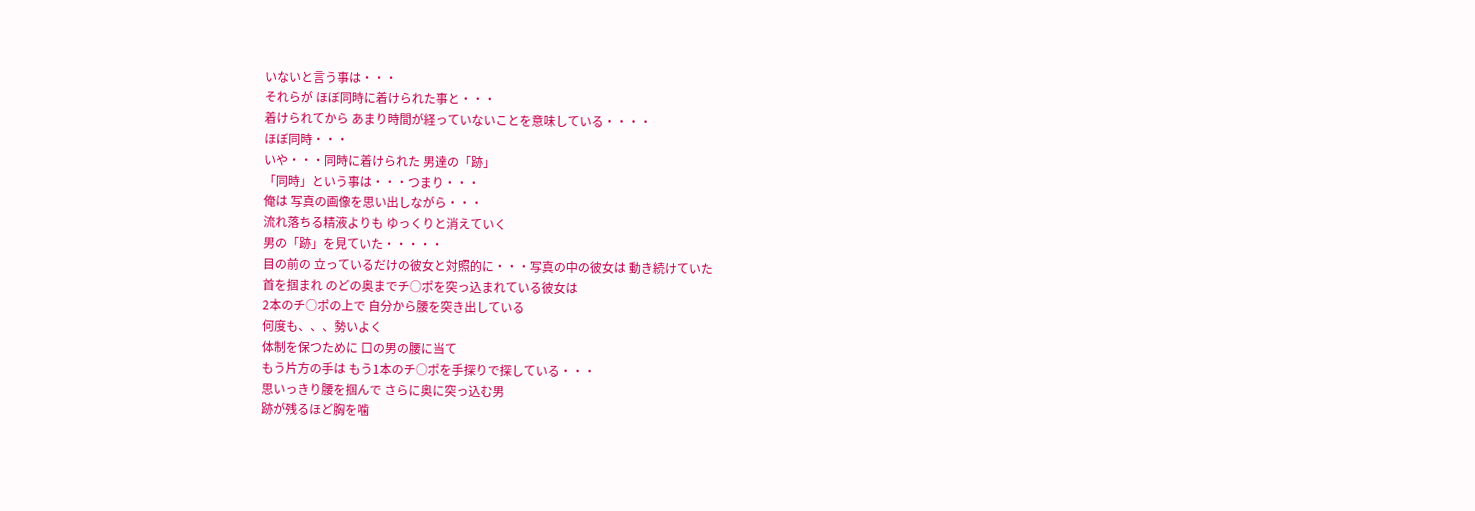いないと言う事は・・・
それらが ほぼ同時に着けられた事と・・・
着けられてから あまり時間が経っていないことを意味している・・・・
ほぼ同時・・・
いや・・・同時に着けられた 男達の「跡」
「同時」という事は・・・つまり・・・
俺は 写真の画像を思い出しながら・・・
流れ落ちる精液よりも ゆっくりと消えていく
男の「跡」を見ていた・・・・・
目の前の 立っているだけの彼女と対照的に・・・写真の中の彼女は 動き続けていた
首を掴まれ のどの奥までチ○ポを突っ込まれている彼女は
2本のチ○ポの上で 自分から腰を突き出している
何度も、、、勢いよく
体制を保つために 口の男の腰に当て
もう片方の手は もう1本のチ○ポを手探りで探している・・・
思いっきり腰を掴んで さらに奥に突っ込む男
跡が残るほど胸を噛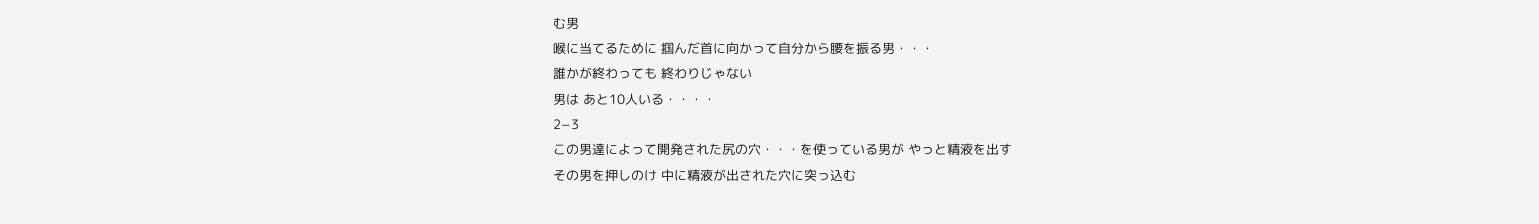む男
喉に当てるために 掴んだ首に向かって自分から腰を振る男・・・
誰かが終わっても 終わりじゃない
男は あと10人いる・・・・
2−3
この男達によって開発された尻の穴・・・を使っている男が やっと精液を出す
その男を押しのけ 中に精液が出された穴に突っ込む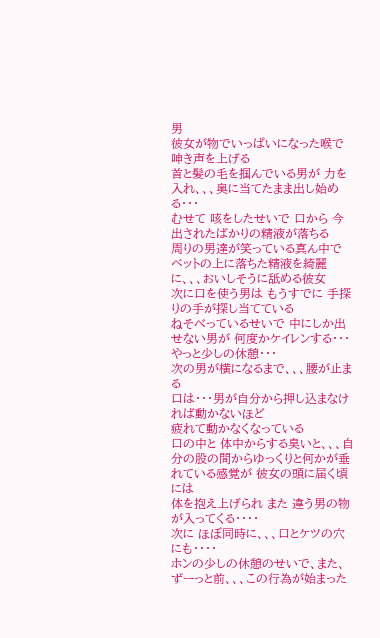男
彼女が物でいっぱいになった喉で 呻き声を上げる
首と髪の毛を掴んでいる男が 力を入れ、、、奥に当てたまま出し始める・・・
むせて 咳をしたせいで 口から 今出されたばかりの精液が落ちる
周りの男達が笑っている真ん中で ベットの上に落ちた精液を綺麗に、、、おいしそうに舐める彼女
次に口を使う男は もうすでに 手探りの手が探し当てている
ねそべっているせいで 中にしか出せない男が 何度かケイレンする・・・
やっと少しの休憩・・・
次の男が横になるまで、、、腰が止まる
口は・・・男が自分から押し込まなければ動かないほど
疲れて動かなくなっている
口の中と 体中からする臭いと、、、自分の股の間からゆっくりと何かが垂れている感覚が 彼女の頭に届く頃には
体を抱え上げられ また 違う男の物が入ってくる・・・・
次に ほぼ同時に、、、口とケツの穴にも・・・・
ホンの少しの休憩のせいで、また、ずーっと前、、、この行為が始まった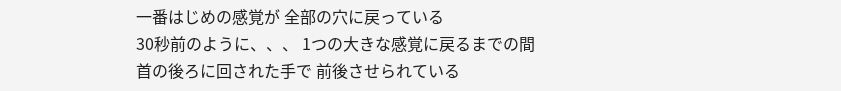一番はじめの感覚が 全部の穴に戻っている
30秒前のように、、、 1つの大きな感覚に戻るまでの間
首の後ろに回された手で 前後させられている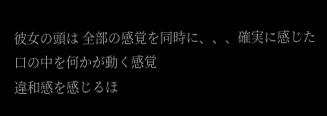彼女の頭は 全部の感覚を同時に、、、確実に感じた
口の中を何かが動く感覚
違和感を感じるほ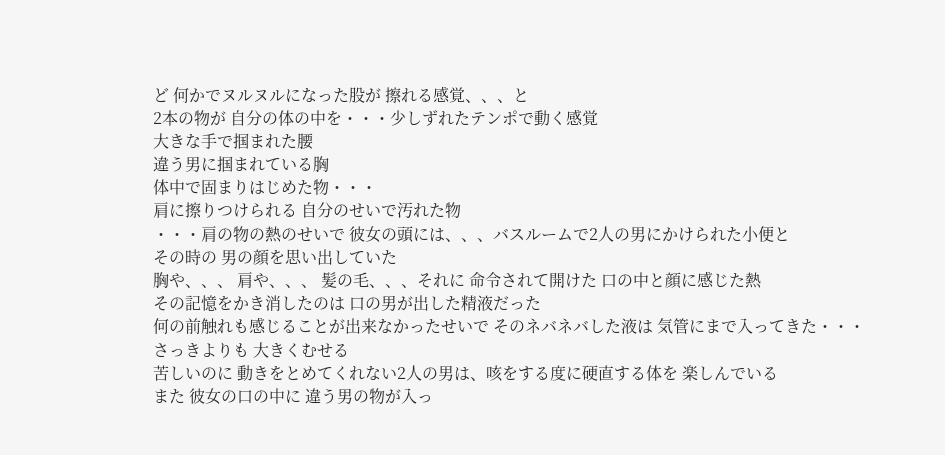ど 何かでヌルヌルになった股が 擦れる感覚、、、と
2本の物が 自分の体の中を・・・少しずれたテンポで動く感覚
大きな手で掴まれた腰
違う男に掴まれている胸
体中で固まりはじめた物・・・
肩に擦りつけられる 自分のせいで汚れた物
・・・肩の物の熱のせいで 彼女の頭には、、、バスルームで2人の男にかけられた小便と
その時の 男の顔を思い出していた
胸や、、、 肩や、、、 髪の毛、、、それに 命令されて開けた 口の中と顔に感じた熱
その記憶をかき消したのは 口の男が出した精液だった
何の前触れも感じることが出来なかったせいで そのネバネバした液は 気管にまで入ってきた・・・
さっきよりも 大きくむせる
苦しいのに 動きをとめてくれない2人の男は、咳をする度に硬直する体を 楽しんでいる
また 彼女の口の中に 違う男の物が入っ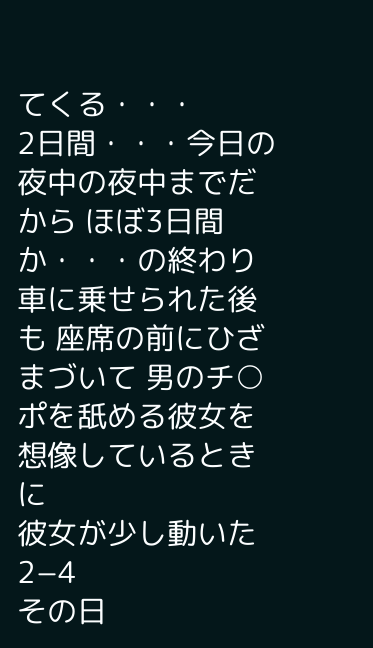てくる・・・
2日間・・・今日の夜中の夜中までだから ほぼ3日間か・・・の終わり
車に乗せられた後も 座席の前にひざまづいて 男のチ○ポを舐める彼女を想像しているときに
彼女が少し動いた
2−4
その日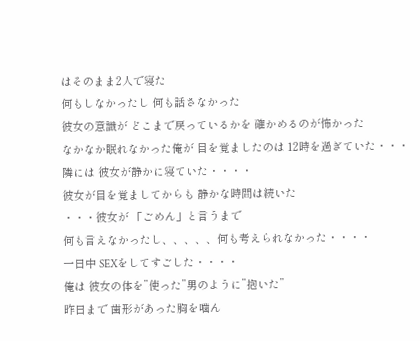はそのまま2人で寝た
何もしなかったし 何も話さなかった
彼女の意識が どこまで戻っているかを 確かめるのが怖かった
なかなか眠れなかった俺が 目を覚ましたのは 12時を過ぎていた・・・
隣には 彼女が静かに寝ていた・・・・
彼女が目を覚ましてからも 静かな時間は続いた
・・・彼女が 「ごめん」と言うまで
何も言えなかったし、、、、、何も考えられなかった・・・・
一日中 SEXをしてすごした・・・・
俺は 彼女の体を”使った”男のように”抱いた”
昨日まで 歯形があった胸を噛ん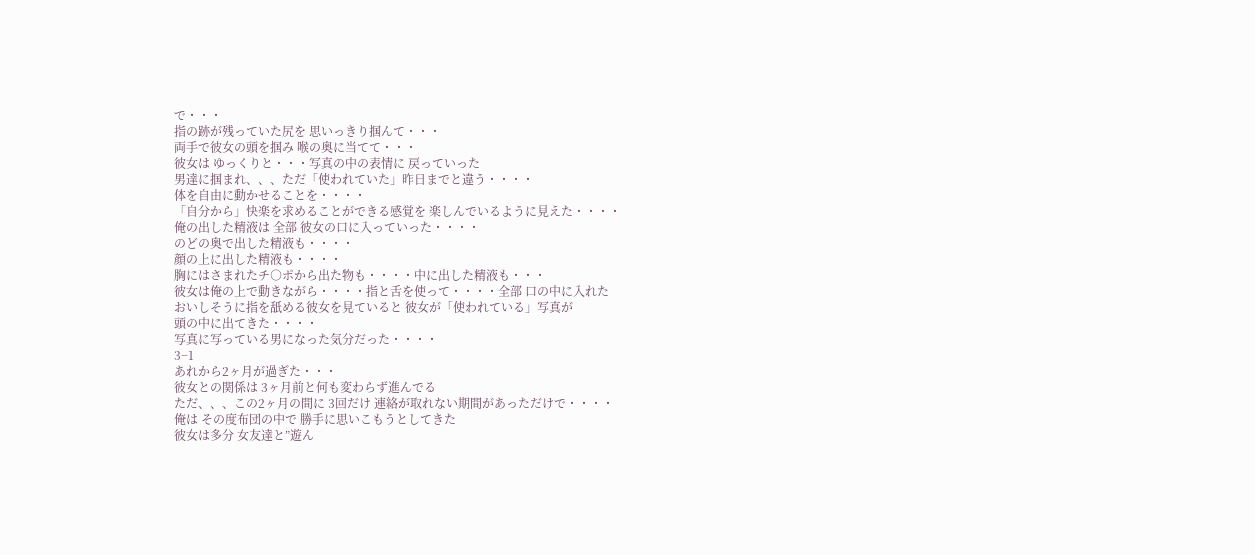で・・・
指の跡が残っていた尻を 思いっきり掴んて・・・
両手で彼女の頭を掴み 喉の奥に当てて・・・
彼女は ゆっくりと・・・写真の中の表情に 戻っていった
男達に掴まれ、、、ただ「使われていた」昨日までと違う・・・・
体を自由に動かせることを・・・・
「自分から」快楽を求めることができる感覚を 楽しんでいるように見えた・・・・
俺の出した精液は 全部 彼女の口に入っていった・・・・
のどの奥で出した精液も・・・・
顔の上に出した精液も・・・・
胸にはさまれたチ○ポから出た物も・・・・中に出した精液も・・・
彼女は俺の上で動きながら・・・・指と舌を使って・・・・全部 口の中に入れた
おいしそうに指を舐める彼女を見ていると 彼女が「使われている」写真が
頭の中に出てきた・・・・
写真に写っている男になった気分だった・・・・
3−1
あれから2ヶ月が過ぎた・・・
彼女との関係は 3ヶ月前と何も変わらず進んでる
ただ、、、この2ヶ月の間に 3回だけ 連絡が取れない期間があっただけで・・・・
俺は その度布団の中で 勝手に思いこもうとしてきた
彼女は多分 女友達と”遊ん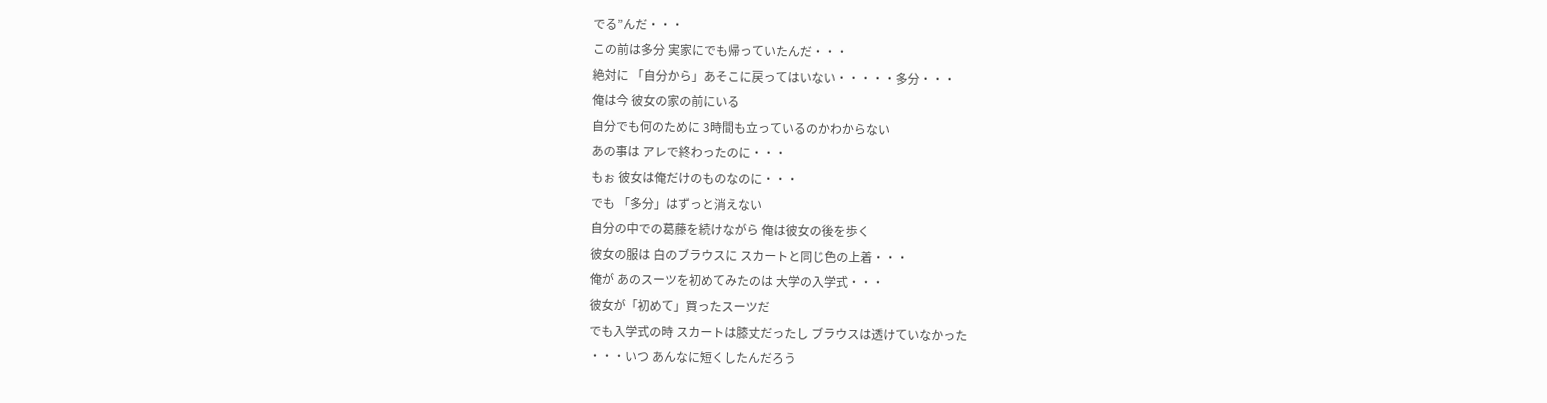でる”んだ・・・
この前は多分 実家にでも帰っていたんだ・・・
絶対に 「自分から」あそこに戻ってはいない・・・・・多分・・・
俺は今 彼女の家の前にいる
自分でも何のために 3時間も立っているのかわからない
あの事は アレで終わったのに・・・
もぉ 彼女は俺だけのものなのに・・・
でも 「多分」はずっと消えない
自分の中での葛藤を続けながら 俺は彼女の後を歩く
彼女の服は 白のブラウスに スカートと同じ色の上着・・・
俺が あのスーツを初めてみたのは 大学の入学式・・・
彼女が「初めて」買ったスーツだ
でも入学式の時 スカートは膝丈だったし ブラウスは透けていなかった
・・・いつ あんなに短くしたんだろう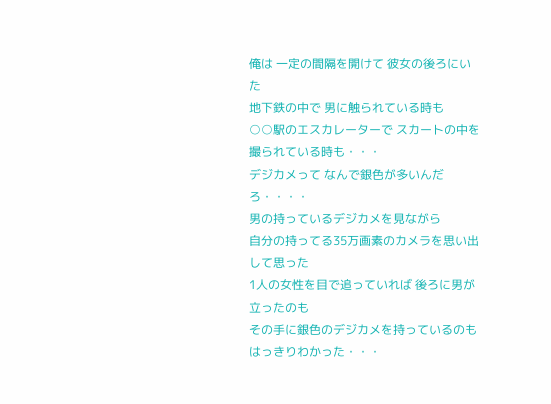俺は 一定の間隔を開けて 彼女の後ろにいた
地下鉄の中で 男に触られている時も
○○駅のエスカレーターで スカートの中を撮られている時も・・・
デジカメって なんで銀色が多いんだろ・・・・
男の持っているデジカメを見ながら
自分の持ってる35万画素のカメラを思い出して思った
1人の女性を目で追っていれば 後ろに男が立ったのも
その手に銀色のデジカメを持っているのも はっきりわかった・・・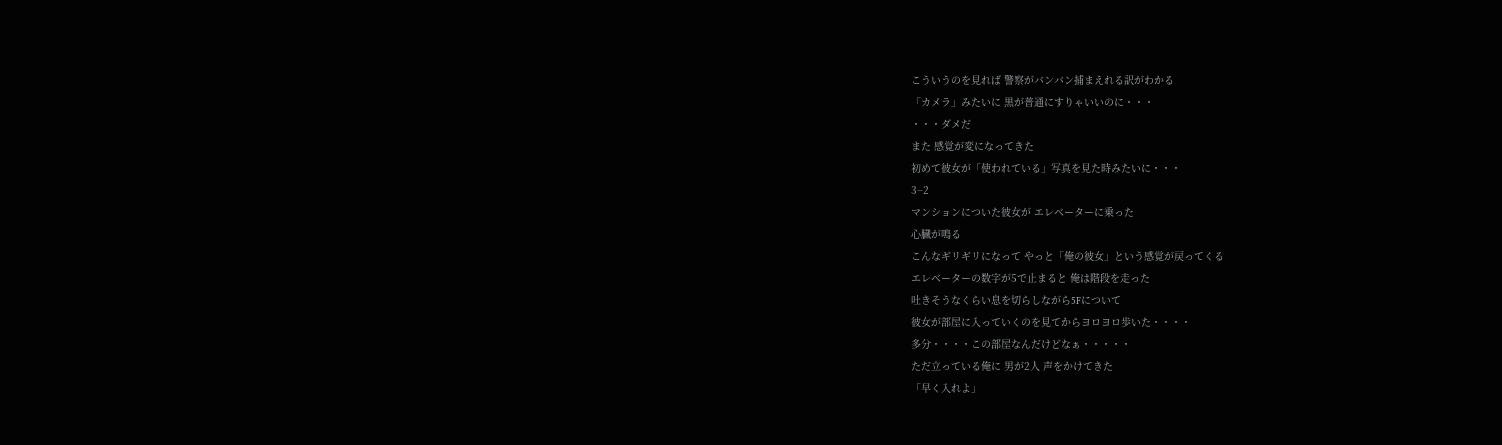こういうのを見れば 警察がバンバン捕まえれる訳がわかる
「カメラ」みたいに 黒が普通にすりゃいいのに・・・
・・・ダメだ
また 感覚が変になってきた
初めて彼女が「使われている」写真を見た時みたいに・・・
3−2
マンションについた彼女が エレベーターに乗った
心臓が鳴る
こんなギリギリになって やっと「俺の彼女」という感覚が戻ってくる
エレベーターの数字が5で止まると 俺は階段を走った
吐きそうなくらい息を切らしながら5Fについて
彼女が部屋に入っていくのを見てからヨロヨロ歩いた・・・・
多分・・・・この部屋なんだけどなぁ・・・・・
ただ立っている俺に 男が2人 声をかけてきた
「早く入れよ」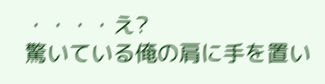・・・・え?
驚いている俺の肩に手を置い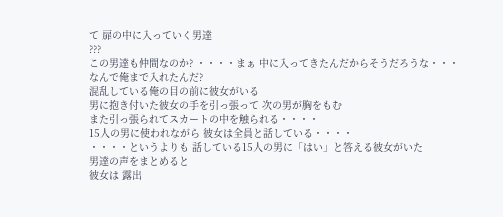て 扉の中に入っていく男達
???
この男達も仲間なのか? ・・・・まぁ 中に入ってきたんだからそうだろうな・・・
なんで俺まで入れたんだ?
混乱している俺の目の前に彼女がいる
男に抱き付いた彼女の手を引っ張って 次の男が胸をもむ
また引っ張られてスカートの中を触られる・・・・
15人の男に使われながら 彼女は全員と話している・・・・
・・・・というよりも 話している15人の男に「はい」と答える彼女がいた
男達の声をまとめると
彼女は 露出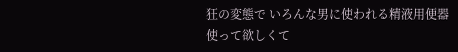狂の変態で いろんな男に使われる精液用便器
使って欲しくて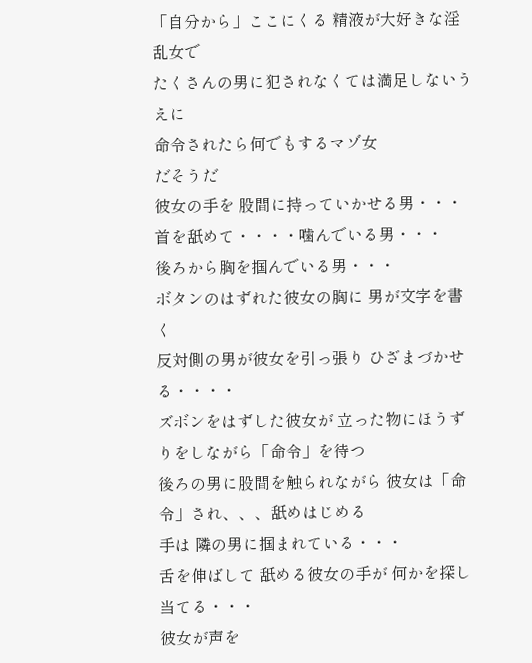「自分から」ここにくる 精液が大好きな淫乱女で
たくさんの男に犯されなくては満足しないうえに
命令されたら何でもするマゾ女
だそうだ
彼女の手を 股間に持っていかせる男・・・
首を舐めて・・・・噛んでいる男・・・
後ろから胸を掴んでいる男・・・
ボタンのはずれた彼女の胸に 男が文字を書く
反対側の男が彼女を引っ張り ひざまづかせる・・・・
ズボンをはずした彼女が 立った物にほうずりをしながら「命令」を待つ
後ろの男に股間を触られながら 彼女は「命令」され、、、舐めはじめる
手は 隣の男に掴まれている・・・
舌を伸ばして 舐める彼女の手が 何かを探し当てる・・・
彼女が声を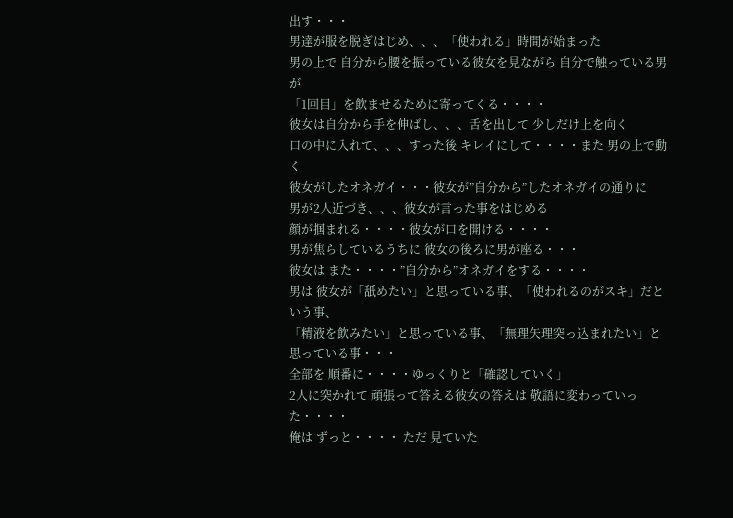出す・・・
男達が服を脱ぎはじめ、、、「使われる」時間が始まった
男の上で 自分から腰を振っている彼女を見ながら 自分で触っている男が
「1回目」を飲ませるために寄ってくる・・・・
彼女は自分から手を伸ばし、、、舌を出して 少しだけ上を向く
口の中に入れて、、、すった後 キレイにして・・・・また 男の上で動く
彼女がしたオネガイ・・・彼女が”自分から”したオネガイの通りに
男が2人近づき、、、彼女が言った事をはじめる
顔が掴まれる・・・・彼女が口を開ける・・・・
男が焦らしているうちに 彼女の後ろに男が座る・・・
彼女は また・・・・”自分から”オネガイをする・・・・
男は 彼女が「舐めたい」と思っている事、「使われるのがスキ」だという事、
「精液を飲みたい」と思っている事、「無理矢理突っ込まれたい」と思っている事・・・
全部を 順番に・・・・ゆっくりと「確認していく」
2人に突かれて 頑張って答える彼女の答えは 敬語に変わっていった・・・・
俺は ずっと・・・・ ただ 見ていた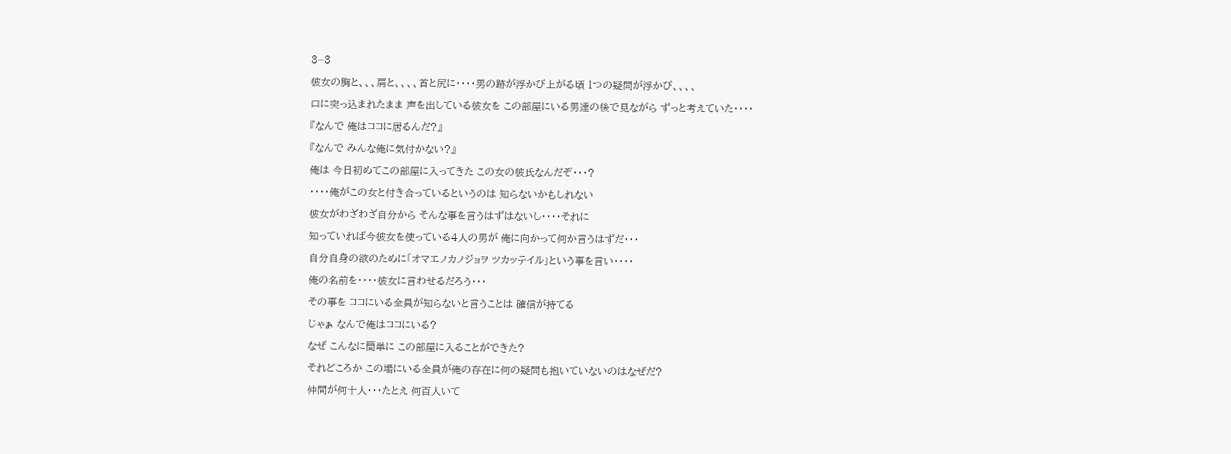3−3
彼女の胸と、、、肩と、、、、首と尻に・・・・男の跡が浮かび上がる頃 1つの疑問が浮かび、、、、
口に突っ込まれたまま 声を出している彼女を この部屋にいる男達の後で見ながら ずっと考えていた・・・・
『なんで 俺はココに居るんだ?』
『なんで みんな俺に気付かない?』
俺は 今日初めてこの部屋に入ってきた この女の彼氏なんだぞ・・・?
・・・・俺がこの女と付き合っているというのは 知らないかもしれない
彼女がわざわざ自分から そんな事を言うはずはないし・・・・それに
知っていれば今彼女を使っている4人の男が 俺に向かって何か言うはずだ・・・
自分自身の欲のために「オマエノカノジョヲ ツカッテイル」という事を言い・・・・
俺の名前を・・・・彼女に言わせるだろう・・・
その事を ココにいる全員が知らないと言うことは 確信が持てる
じゃぁ なんで俺はココにいる?
なぜ こんなに簡単に この部屋に入ることができた?
それどころか この場にいる全員が俺の存在に何の疑問も抱いていないのはなぜだ?
仲間が何十人・・・たとえ 何百人いて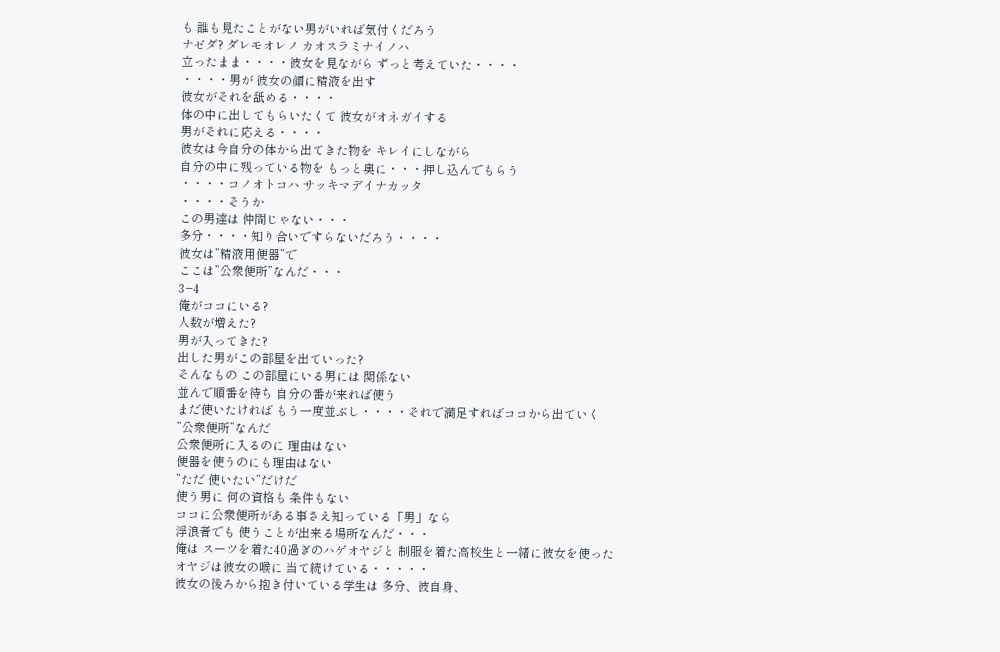も 誰も見たことがない男がいれば気付くだろう
ナゼダ? ダレモオレノ カオスラミナイノハ
立ったまま・・・・彼女を見ながら ずっと考えていた・・・・
・・・・男が 彼女の顔に精液を出す
彼女がそれを舐める・・・・
体の中に出してもらいたくて 彼女がオネガイする
男がそれに応える・・・・
彼女は今自分の体から出てきた物を キレイにしながら
自分の中に残っている物を もっと奥に・・・押し込んでもらう
・・・・コノオトコハ サッキマデイナカッタ
・・・・そうか
この男達は 仲間じゃない・・・
多分・・・・知り合いですらないだろう・・・・
彼女は”精液用便器”で
ここは”公衆便所”なんだ・・・
3−4
俺がココにいる?
人数が増えた?
男が入ってきた?
出した男がこの部屋を出ていった?
そんなもの この部屋にいる男には 関係ない
並んで順番を待ち 自分の番が来れば使う
まだ使いたければ もう一度並ぶし・・・・それで満足すればココから出ていく
”公衆便所”なんだ
公衆便所に入るのに 理由はない
便器を使うのにも理由はない
”ただ 使いたい”だけだ
使う男に 何の資格も 条件もない
ココに公衆便所がある事さえ知っている「男」なら
浮浪者でも 使うことが出来る場所なんだ・・・
俺は スーツを着た40過ぎのハゲオヤジと 制服を着た高校生と一緒に彼女を使った
オヤジは彼女の喉に 当て続けている・・・・・
彼女の後ろから抱き付いている学生は 多分、彼自身、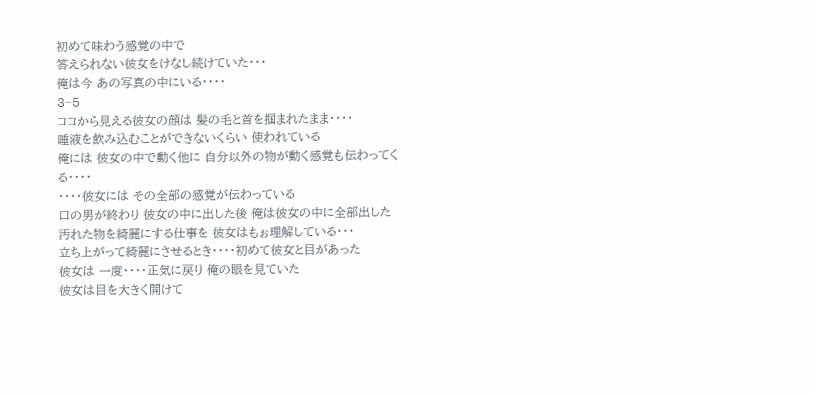初めて味わう感覚の中で
答えられない彼女をけなし続けていた・・・
俺は今 あの写真の中にいる・・・・
3−5
ココから見える彼女の顔は 髪の毛と首を掴まれたまま・・・・
唾液を飲み込むことができないくらい 使われている
俺には 彼女の中で動く他に 自分以外の物が動く感覚も伝わってくる・・・・
・・・・彼女には その全部の感覚が伝わっている
口の男が終わり 彼女の中に出した後 俺は彼女の中に全部出した
汚れた物を綺麗にする仕事を 彼女はもぉ理解している・・・
立ち上がって綺麗にさせるとき・・・・初めて彼女と目があった
彼女は 一度・・・・正気に戻り 俺の眼を見ていた
彼女は目を大きく開けて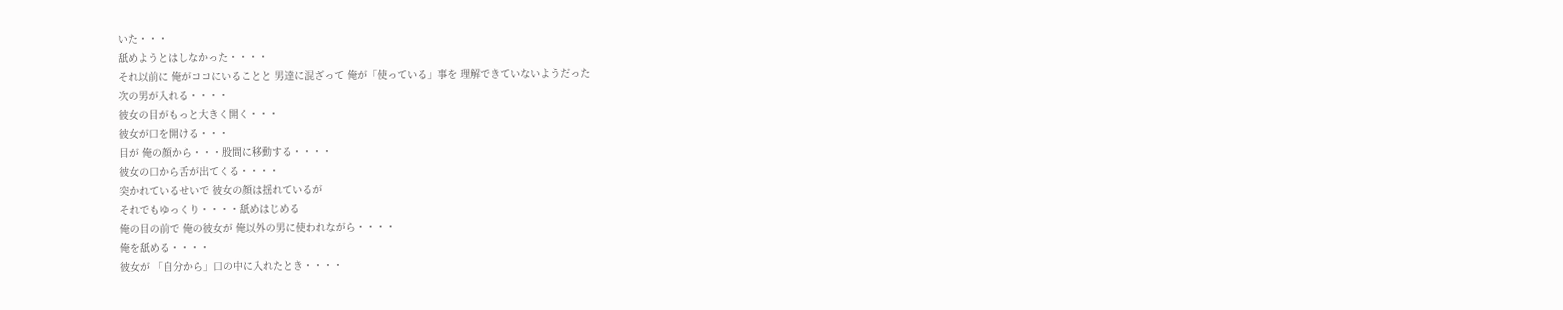いた・・・
舐めようとはしなかった・・・・
それ以前に 俺がココにいることと 男達に混ざって 俺が「使っている」事を 理解できていないようだった
次の男が入れる・・・・
彼女の目がもっと大きく開く・・・
彼女が口を開ける・・・
目が 俺の顔から・・・股間に移動する・・・・
彼女の口から舌が出てくる・・・・
突かれているせいで 彼女の顔は揺れているが
それでもゆっくり・・・・舐めはじめる
俺の目の前で 俺の彼女が 俺以外の男に使われながら・・・・
俺を舐める・・・・
彼女が 「自分から」口の中に入れたとき・・・・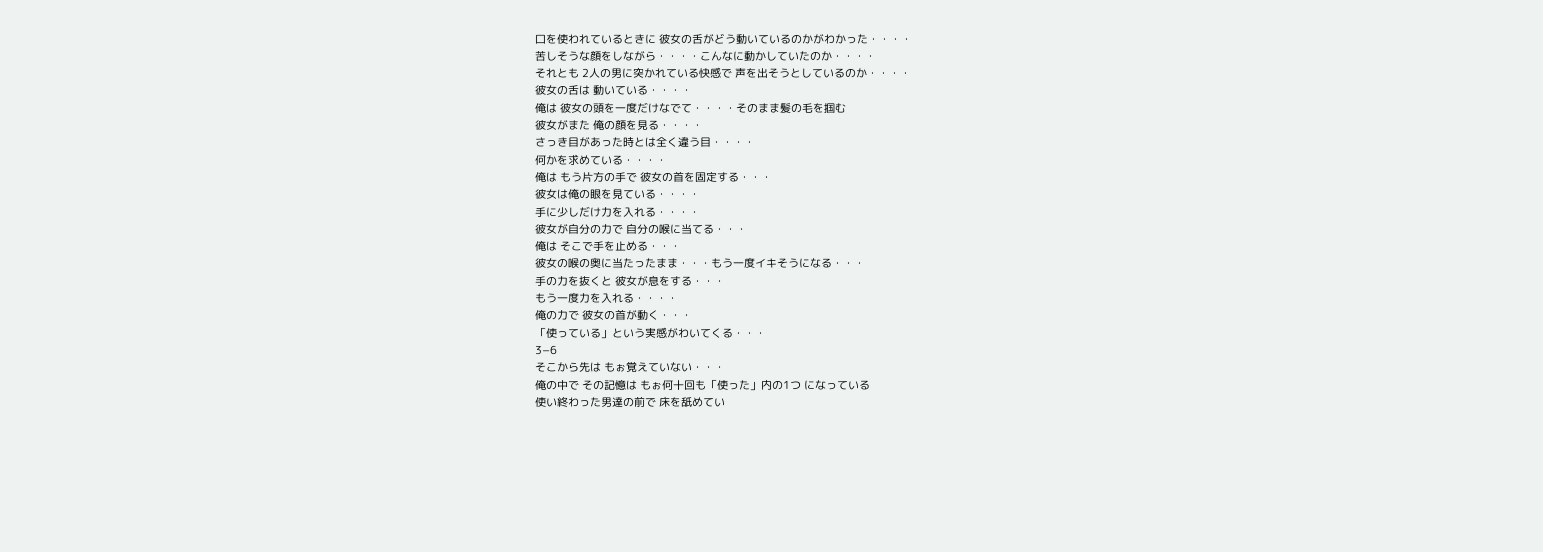口を使われているときに 彼女の舌がどう動いているのかがわかった・・・・
苦しそうな顔をしながら・・・・こんなに動かしていたのか・・・・
それとも 2人の男に突かれている快感で 声を出そうとしているのか・・・・
彼女の舌は 動いている・・・・
俺は 彼女の頭を一度だけなでて・・・・そのまま髪の毛を掴む
彼女がまた 俺の顔を見る・・・・
さっき目があった時とは全く違う目・・・・
何かを求めている・・・・
俺は もう片方の手で 彼女の首を固定する・・・
彼女は俺の眼を見ている・・・・
手に少しだけ力を入れる・・・・
彼女が自分の力で 自分の喉に当てる・・・
俺は そこで手を止める・・・
彼女の喉の奥に当たったまま・・・もう一度イキそうになる・・・
手の力を抜くと 彼女が息をする・・・
もう一度力を入れる・・・・
俺の力で 彼女の首が動く・・・
「使っている」という実感がわいてくる・・・
3−6
そこから先は もぉ覚えていない・・・
俺の中で その記憶は もぉ何十回も「使った」内の1つ になっている
使い終わった男達の前で 床を舐めてい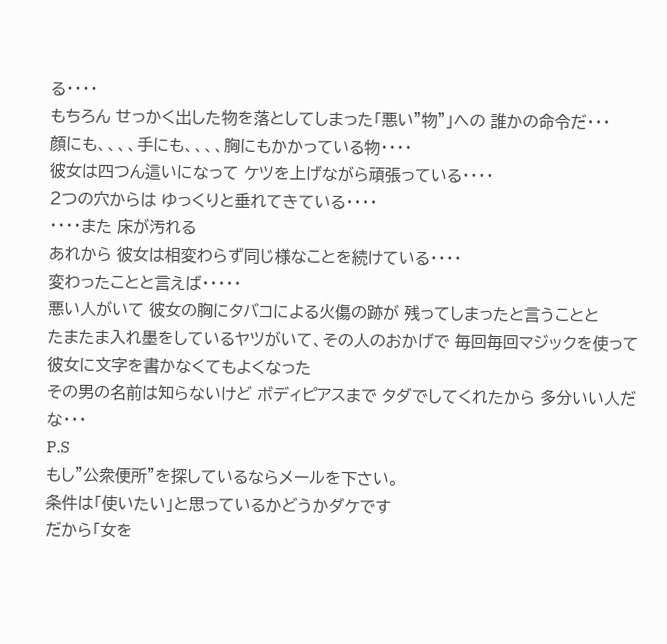る・・・・
もちろん せっかく出した物を落としてしまった「悪い”物”」への 誰かの命令だ・・・
顔にも、、、、手にも、、、、胸にもかかっている物・・・・
彼女は四つん這いになって ケツを上げながら頑張っている・・・・
2つの穴からは ゆっくりと垂れてきている・・・・
・・・・また 床が汚れる
あれから 彼女は相変わらず同じ様なことを続けている・・・・
変わったことと言えば・・・・・
悪い人がいて 彼女の胸にタバコによる火傷の跡が 残ってしまったと言うことと
たまたま入れ墨をしているヤツがいて、その人のおかげで 毎回毎回マジックを使って
彼女に文字を書かなくてもよくなった
その男の名前は知らないけど ボディピアスまで タダでしてくれたから 多分いい人だな・・・
P.S
もし”公衆便所”を探しているならメールを下さい。
条件は「使いたい」と思っているかどうかダケです
だから「女を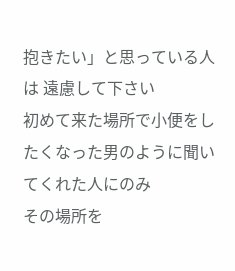抱きたい」と思っている人は 遠慮して下さい
初めて来た場所で小便をしたくなった男のように聞いてくれた人にのみ
その場所を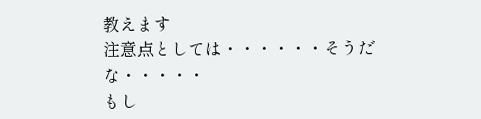教えます
注意点としては・・・・・・そうだな・・・・・
もし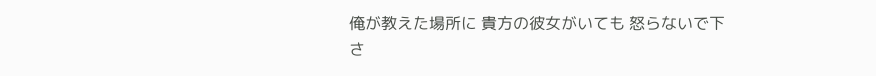俺が教えた場所に 貴方の彼女がいても 怒らないで下さ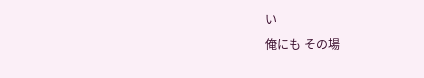い
俺にも その場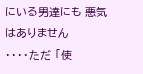にいる男達にも 悪気はありません
・・・・ただ 「使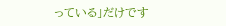っている」だけです